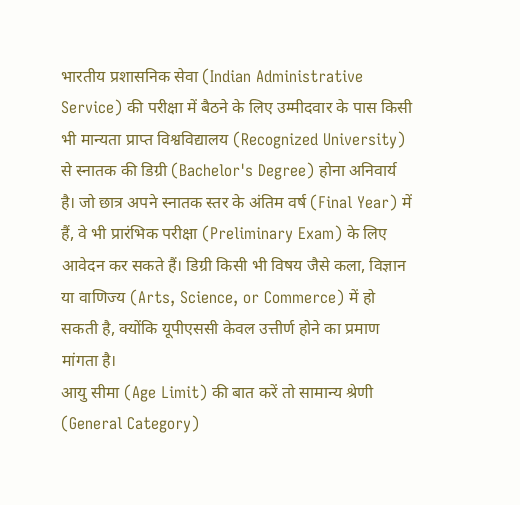भारतीय प्रशासनिक सेवा (Indian Administrative Service) की परीक्षा में बैठने के लिए उम्मीदवार के पास किसी भी मान्यता प्राप्त विश्वविद्यालय (Recognized University) से स्नातक की डिग्री (Bachelor's Degree) होना अनिवार्य है। जो छात्र अपने स्नातक स्तर के अंतिम वर्ष (Final Year) में हैं, वे भी प्रारंभिक परीक्षा (Preliminary Exam) के लिए आवेदन कर सकते हैं। डिग्री किसी भी विषय जैसे कला, विज्ञान या वाणिज्य (Arts, Science, or Commerce) में हो सकती है, क्योंकि यूपीएससी केवल उत्तीर्ण होने का प्रमाण मांगता है।
आयु सीमा (Age Limit) की बात करें तो सामान्य श्रेणी (General Category)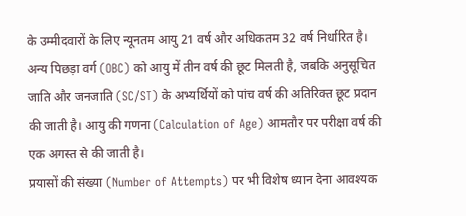के उम्मीदवारों के लिए न्यूनतम आयु 21 वर्ष और अधिकतम 32 वर्ष निर्धारित है। अन्य पिछड़ा वर्ग (OBC) को आयु में तीन वर्ष की छूट मिलती है, जबकि अनुसूचित जाति और जनजाति (SC/ST) के अभ्यर्थियों को पांच वर्ष की अतिरिक्त छूट प्रदान की जाती है। आयु की गणना (Calculation of Age) आमतौर पर परीक्षा वर्ष की एक अगस्त से की जाती है।
प्रयासों की संख्या (Number of Attempts) पर भी विशेष ध्यान देना आवश्यक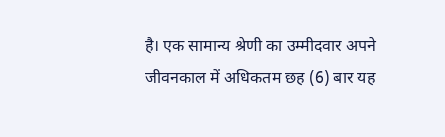है। एक सामान्य श्रेणी का उम्मीदवार अपने जीवनकाल में अधिकतम छह (6) बार यह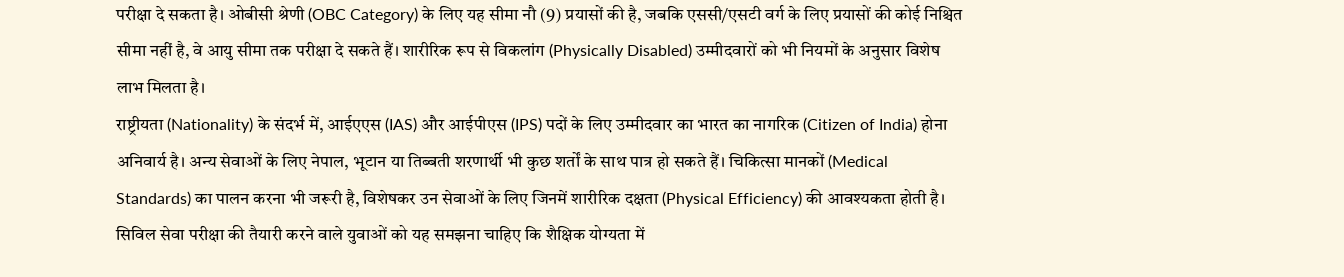परीक्षा दे सकता है। ओबीसी श्रेणी (OBC Category) के लिए यह सीमा नौ (9) प्रयासों की है, जबकि एससी/एसटी वर्ग के लिए प्रयासों की कोई निश्चित सीमा नहीं है, वे आयु सीमा तक परीक्षा दे सकते हैं। शारीरिक रूप से विकलांग (Physically Disabled) उम्मीदवारों को भी नियमों के अनुसार विशेष लाभ मिलता है।
राष्ट्रीयता (Nationality) के संदर्भ में, आईएएस (IAS) और आईपीएस (IPS) पदों के लिए उम्मीदवार का भारत का नागरिक (Citizen of India) होना अनिवार्य है। अन्य सेवाओं के लिए नेपाल, भूटान या तिब्बती शरणार्थी भी कुछ शर्तों के साथ पात्र हो सकते हैं। चिकित्सा मानकों (Medical Standards) का पालन करना भी जरूरी है, विशेषकर उन सेवाओं के लिए जिनमें शारीरिक दक्षता (Physical Efficiency) की आवश्यकता होती है।
सिविल सेवा परीक्षा की तैयारी करने वाले युवाओं को यह समझना चाहिए कि शैक्षिक योग्यता में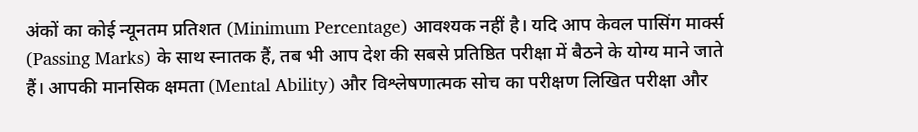अंकों का कोई न्यूनतम प्रतिशत (Minimum Percentage) आवश्यक नहीं है। यदि आप केवल पासिंग मार्क्स (Passing Marks) के साथ स्नातक हैं, तब भी आप देश की सबसे प्रतिष्ठित परीक्षा में बैठने के योग्य माने जाते हैं। आपकी मानसिक क्षमता (Mental Ability) और विश्लेषणात्मक सोच का परीक्षण लिखित परीक्षा और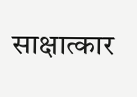साक्षात्कार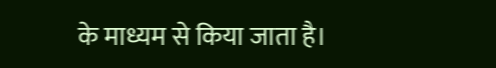के माध्यम से किया जाता है।